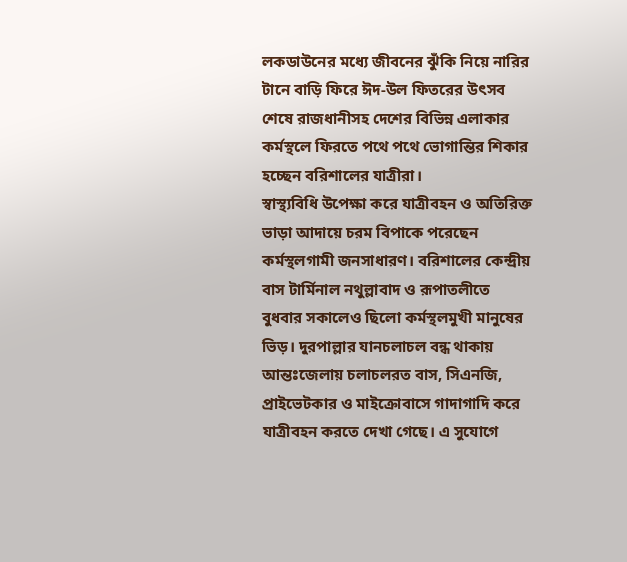লকডাউনের মধ্যে জীবনের ঝুঁকি নিয়ে নারির টানে বাড়ি ফিরে ঈদ-উল ফিতরের উৎসব শেষে রাজধানীসহ দেশের বিভিন্ন এলাকার কর্মস্থলে ফিরতে পথে পথে ভোগান্তির শিকার হচ্ছেন বরিশালের যাত্রীরা।
স্বাস্থ্যবিধি উপেক্ষা করে যাত্রীবহন ও অতিরিক্ত ভাড়া আদায়ে চরম বিপাকে পরেছেন কর্মস্থলগামী জনসাধারণ। বরিশালের কেন্দ্রীয় বাস টার্মিনাল নথুল্লাবাদ ও রূপাতলীতে বুধবার সকালেও ছিলো কর্মস্থলমুখী মানুষের ভিড়। দুরপাল্লার যানচলাচল বন্ধ থাকায় আন্তঃজেলায় চলাচলরত বাস, সিএনজি, প্রাইভেটকার ও মাইক্রোবাসে গাদাগাদি করে যাত্রীবহন করতে দেখা গেছে। এ সুযোগে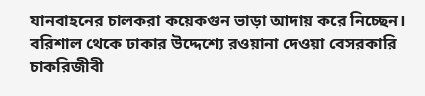যানবাহনের চালকরা কয়েকগুন ভাড়া আদায় করে নিচ্ছেন।
বরিশাল থেকে ঢাকার উদ্দেশ্যে রওয়ানা দেওয়া বেসরকারি চাকরিজীবী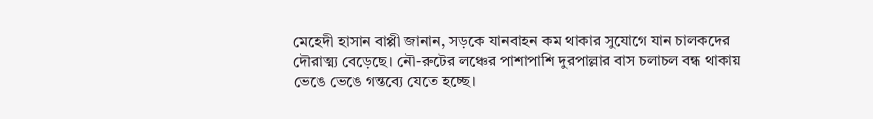মেহেদী হাসান বাপ্পী জানান, সড়কে যানবাহন কম থাকার সুযোগে যান চালকদের দৌরাত্ম্য বেড়েছে। নৌ-রুটের লঞ্চের পাশাপাশি দুরপাল্লার বাস চলাচল বন্ধ থাকায় ভেঙে ভেঙে গন্তব্যে যেতে হচ্ছে।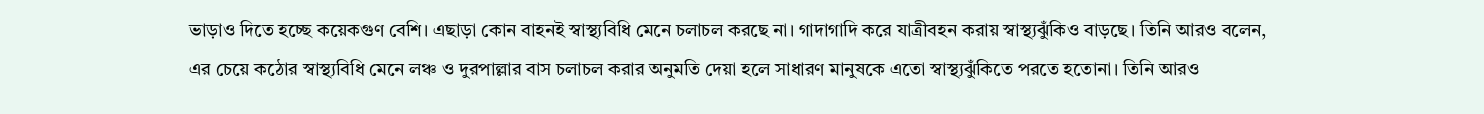ভাড়াও দিতে হচ্ছে কয়েকগুণ বেশি। এছাড়া কোন বাহনই স্বাস্থ্যবিধি মেনে চলাচল করছে না। গাদাগাদি করে যাত্রীবহন করায় স্বাস্থ্যঝুঁকিও বাড়ছে। তিনি আরও বলেন, এর চেয়ে কঠোর স্বাস্থ্যবিধি মেনে লঞ্চ ও দুরপাল্লার বাস চলাচল করার অনুমতি দেয়া হলে সাধারণ মানুষকে এতো স্বাস্থ্যঝুঁকিতে পরতে হতোনা। তিনি আরও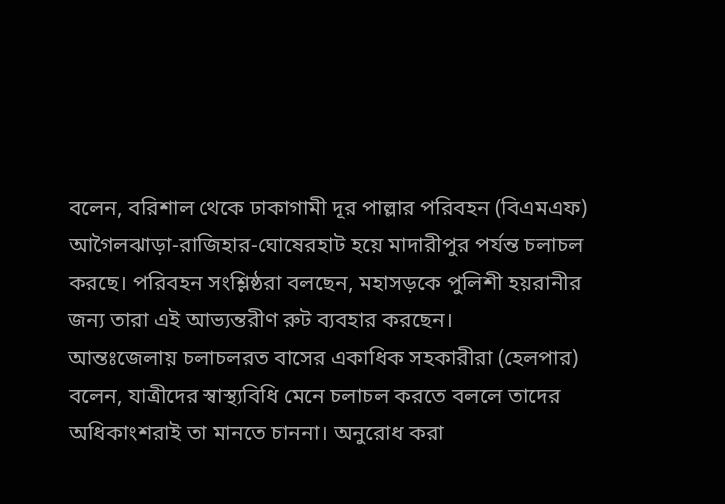বলেন, বরিশাল থেকে ঢাকাগামী দূর পাল্লার পরিবহন (বিএমএফ) আগৈলঝাড়া-রাজিহার-ঘোষেরহাট হয়ে মাদারীপুর পর্যন্ত চলাচল করছে। পরিবহন সংশ্লিষ্ঠরা বলছেন, মহাসড়কে পুলিশী হয়রানীর জন্য তারা এই আভ্যন্তরীণ রুট ব্যবহার করছেন।
আন্তঃজেলায় চলাচলরত বাসের একাধিক সহকারীরা (হেলপার) বলেন, যাত্রীদের স্বাস্থ্যবিধি মেনে চলাচল করতে বললে তাদের অধিকাংশরাই তা মানতে চাননা। অনুরোধ করা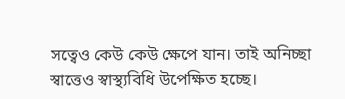সত্বেও কেউ কেউ ক্ষেপে যান। তাই অনিচ্ছা স্বাত্তেও স্বাস্থ্যবিধি উপেক্ষিত হচ্ছে।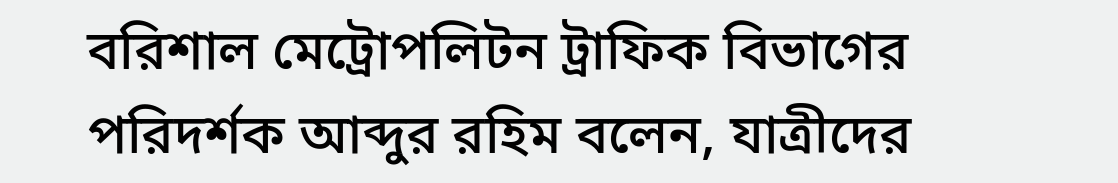বরিশাল মেট্রোপলিটন ট্রাফিক বিভাগের পরিদর্শক আব্দুর রহিম বলেন, যাত্রীদের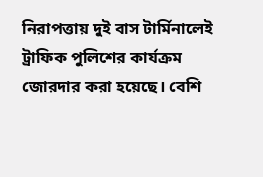নিরাপত্তায় দুই বাস টার্মিনালেই ট্রাফিক পুলিশের কার্যক্রম জোরদার করা হয়েছে। বেশি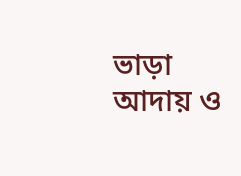ভাড়া আদায় ও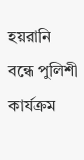হয়রানি বন্ধে পুলিশী কার্যক্রম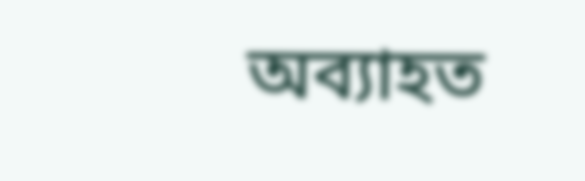অব্যাহত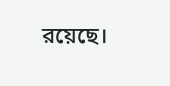রয়েছে।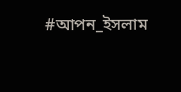#আপন_ইসলাম